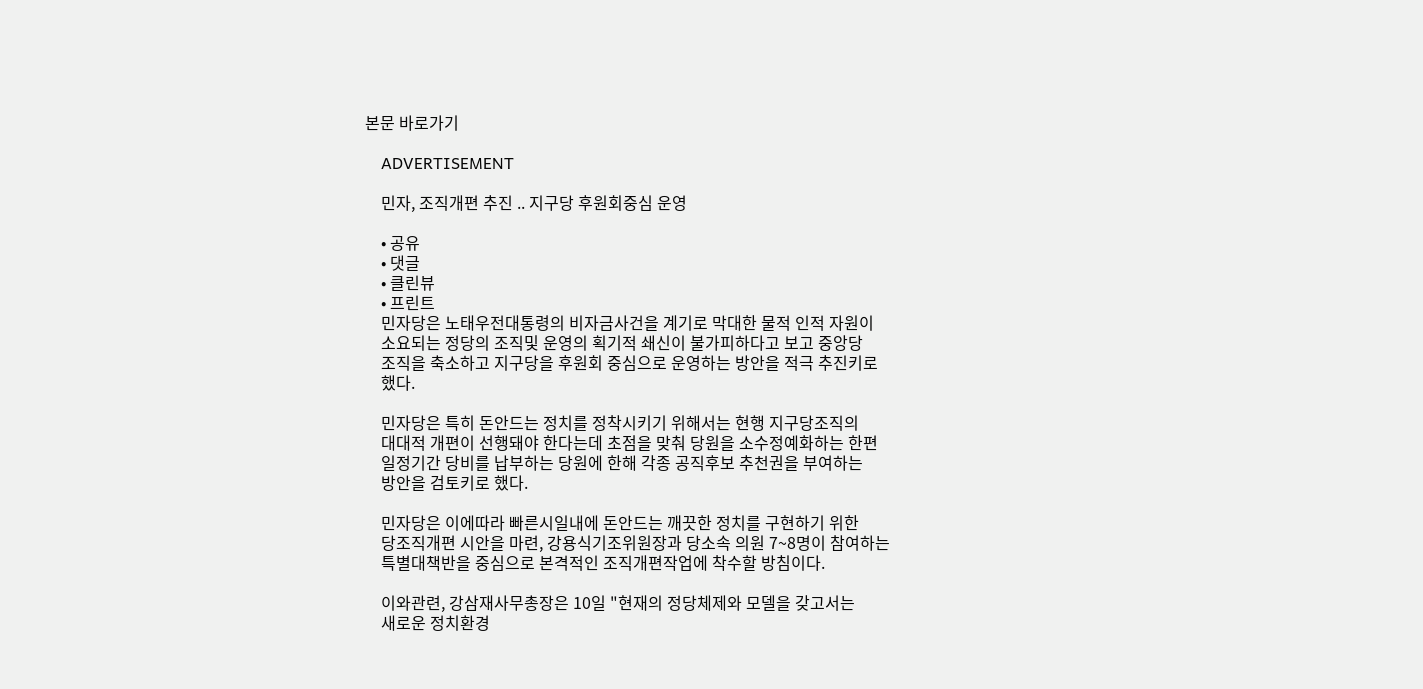본문 바로가기

    ADVERTISEMENT

    민자, 조직개편 추진 .. 지구당 후원회중심 운영

    • 공유
    • 댓글
    • 클린뷰
    • 프린트
    민자당은 노태우전대통령의 비자금사건을 계기로 막대한 물적 인적 자원이
    소요되는 정당의 조직및 운영의 획기적 쇄신이 불가피하다고 보고 중앙당
    조직을 축소하고 지구당을 후원회 중심으로 운영하는 방안을 적극 추진키로
    했다.

    민자당은 특히 돈안드는 정치를 정착시키기 위해서는 현행 지구당조직의
    대대적 개편이 선행돼야 한다는데 초점을 맞춰 당원을 소수정예화하는 한편
    일정기간 당비를 납부하는 당원에 한해 각종 공직후보 추천권을 부여하는
    방안을 검토키로 했다.

    민자당은 이에따라 빠른시일내에 돈안드는 깨끗한 정치를 구현하기 위한
    당조직개편 시안을 마련, 강용식기조위원장과 당소속 의원 7~8명이 참여하는
    특별대책반을 중심으로 본격적인 조직개편작업에 착수할 방침이다.

    이와관련, 강삼재사무총장은 10일 "현재의 정당체제와 모델을 갖고서는
    새로운 정치환경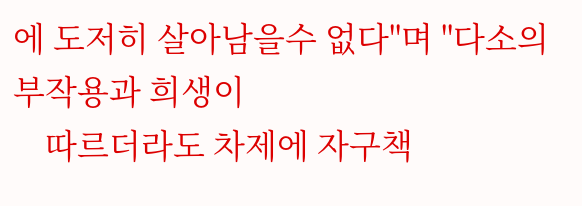에 도저히 살아남을수 없다"며 "다소의 부작용과 희생이
    따르더라도 차제에 자구책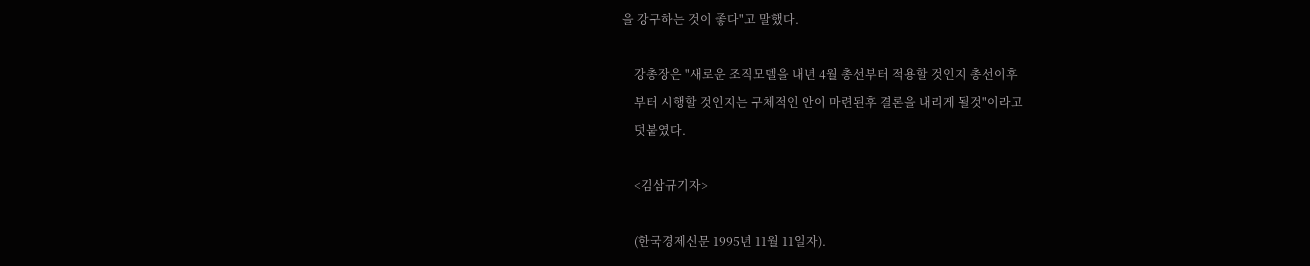을 강구하는 것이 좋다"고 말했다.

    강총장은 "새로운 조직모델을 내년 4월 총선부터 적용할 것인지 총선이후
    부터 시행할 것인지는 구체적인 안이 마련된후 결론을 내리게 될것"이라고
    덧붙였다.

    <김삼규기자>

    (한국경제신문 1995년 11월 11일자).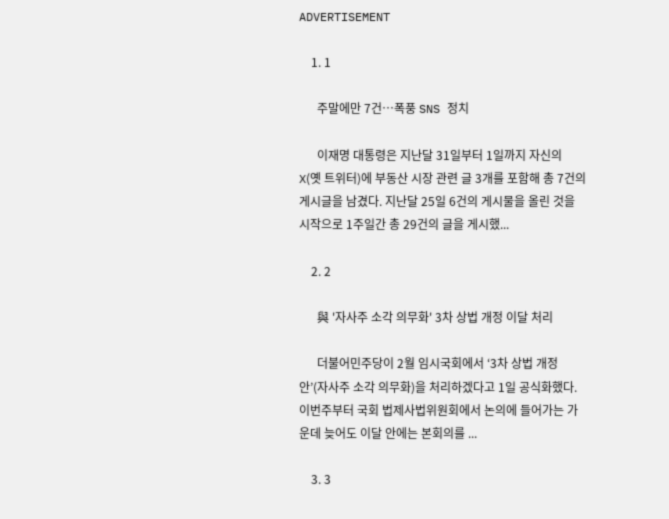ADVERTISEMENT

    1. 1

      주말에만 7건…폭풍 SNS 정치

      이재명 대통령은 지난달 31일부터 1일까지 자신의 X(옛 트위터)에 부동산 시장 관련 글 3개를 포함해 총 7건의 게시글을 남겼다. 지난달 25일 6건의 게시물을 올린 것을 시작으로 1주일간 총 29건의 글을 게시했...

    2. 2

      與 '자사주 소각 의무화' 3차 상법 개정 이달 처리

      더불어민주당이 2월 임시국회에서 ‘3차 상법 개정안’(자사주 소각 의무화)을 처리하겠다고 1일 공식화했다. 이번주부터 국회 법제사법위원회에서 논의에 들어가는 가운데 늦어도 이달 안에는 본회의를 ...

    3. 3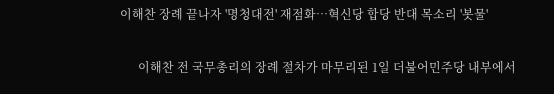이해찬 장례 끝나자 '명청대전' 재점화…혁신당 합당 반대 목소리 '봇물'

      이해찬 전 국무총리의 장례 절차가 마무리된 1일 더불어민주당 내부에서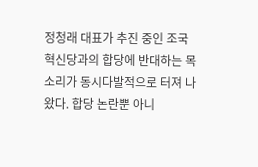정청래 대표가 추진 중인 조국혁신당과의 합당에 반대하는 목소리가 동시다발적으로 터져 나왔다. 합당 논란뿐 아니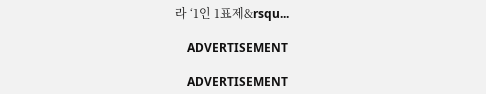라 ‘1인 1표제&rsqu...

    ADVERTISEMENT

    ADVERTISEMENT